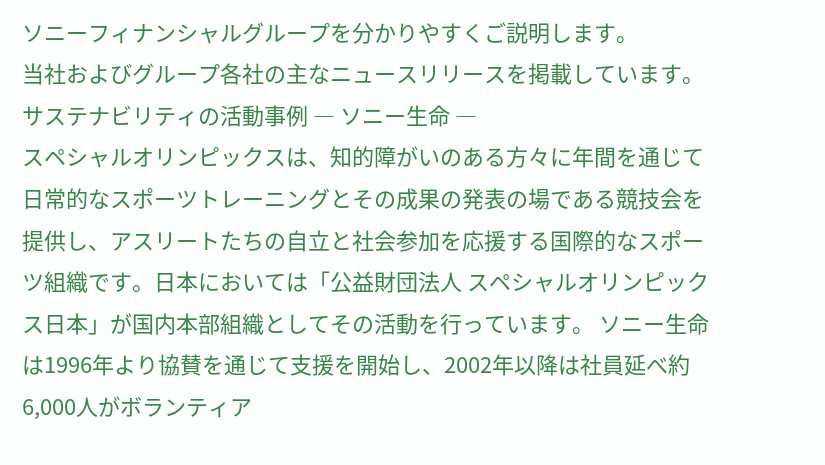ソニーフィナンシャルグループを分かりやすくご説明します。
当社およびグループ各社の主なニュースリリースを掲載しています。
サステナビリティの活動事例 ― ソニー生命 ―
スペシャルオリンピックスは、知的障がいのある方々に年間を通じて日常的なスポーツトレーニングとその成果の発表の場である競技会を提供し、アスリートたちの自立と社会参加を応援する国際的なスポーツ組織です。日本においては「公益財団法人 スペシャルオリンピックス日本」が国内本部組織としてその活動を行っています。 ソニー生命は1996年より協賛を通じて支援を開始し、2002年以降は社員延べ約6,000人がボランティア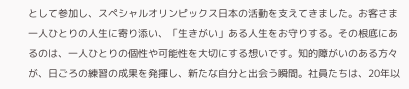として参加し、スペシャルオリンピックス日本の活動を支えてきました。お客さま一人ひとりの人生に寄り添い、「生きがい」ある人生をお守りする。その根底にあるのは、一人ひとりの個性や可能性を大切にする想いです。知的障がいのある方々が、日ごろの練習の成果を発揮し、新たな自分と出会う瞬間。社員たちは、20年以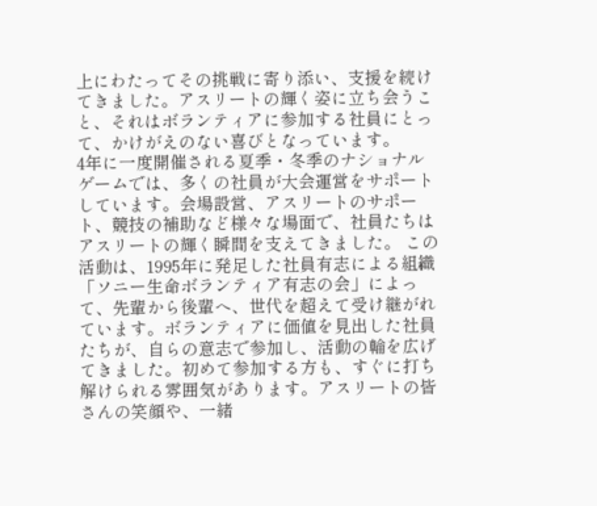上にわたってその挑戦に寄り添い、支援を続けてきました。アスリートの輝く姿に立ち会うこと、それはボランティアに参加する社員にとって、かけがえのない喜びとなっています。
4年に一度開催される夏季・冬季のナショナルゲームでは、多くの社員が大会運営をサポートしています。会場設営、アスリートのサポート、競技の補助など様々な場面で、社員たちはアスリートの輝く瞬間を支えてきました。 この活動は、1995年に発足した社員有志による組織「ソニー生命ボランティア有志の会」によって、先輩から後輩へ、世代を超えて受け継がれています。ボランティアに価値を見出した社員たちが、自らの意志で参加し、活動の輪を広げてきました。初めて参加する方も、すぐに打ち解けられる雰囲気があります。アスリートの皆さんの笑顔や、一緒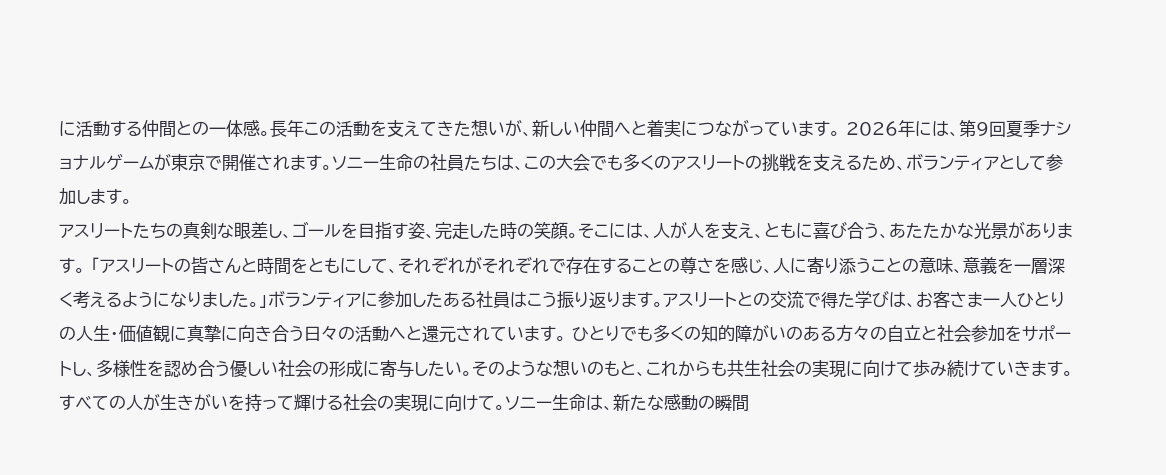に活動する仲間との一体感。長年この活動を支えてきた想いが、新しい仲間へと着実につながっています。 2026年には、第9回夏季ナショナルゲームが東京で開催されます。ソニー生命の社員たちは、この大会でも多くのアスリートの挑戦を支えるため、ボランティアとして参加します。
アスリートたちの真剣な眼差し、ゴールを目指す姿、完走した時の笑顔。そこには、人が人を支え、ともに喜び合う、あたたかな光景があります。 「アスリートの皆さんと時間をともにして、それぞれがそれぞれで存在することの尊さを感じ、人に寄り添うことの意味、意義を一層深く考えるようになりました。」ボランティアに参加したある社員はこう振り返ります。アスリートとの交流で得た学びは、お客さま一人ひとりの人生・価値観に真摯に向き合う日々の活動へと還元されています。 ひとりでも多くの知的障がいのある方々の自立と社会参加をサポートし、多様性を認め合う優しい社会の形成に寄与したい。そのような想いのもと、これからも共生社会の実現に向けて歩み続けていきます。 すべての人が生きがいを持って輝ける社会の実現に向けて。ソニー生命は、新たな感動の瞬間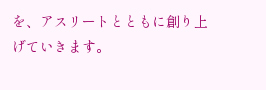を、アスリートとともに創り上げていきます。